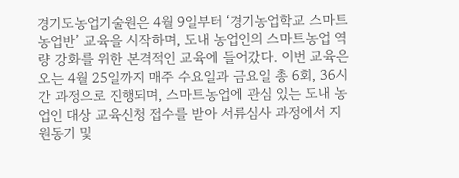경기도농업기술원은 4월 9일부터 ‘경기농업학교 스마트농업반’ 교육을 시작하며, 도내 농업인의 스마트농업 역량 강화를 위한 본격적인 교육에 들어갔다. 이번 교육은 오는 4월 25일까지 매주 수요일과 금요일 총 6회, 36시간 과정으로 진행되며, 스마트농업에 관심 있는 도내 농업인 대상 교육신청 접수를 받아 서류심사 과정에서 지원동기 및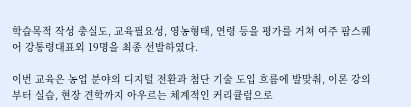학습목적 작성 충실도, 교육필요성, 영농형태, 연령 등을 평가를 거쳐 여주 팜스퀘어 강통령대표외 19명을 최종 선발하였다.

이번 교육은 농업 분야의 디지털 전환과 첨단 기술 도입 흐름에 발맞춰, 이론 강의부터 실습, 현장 견학까지 아우르는 체계적인 커리큘럼으로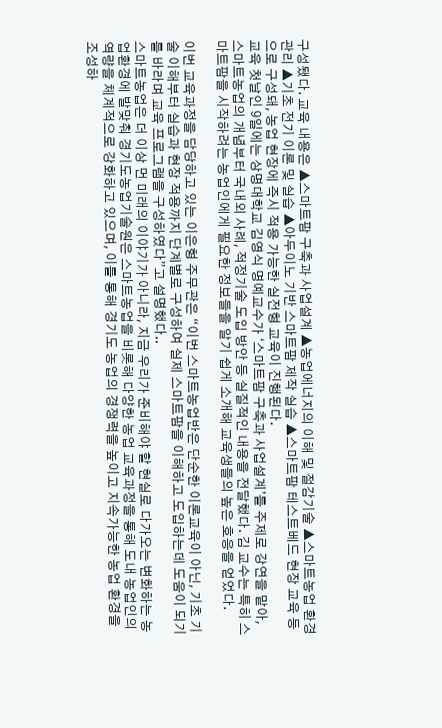구성됐다. 교육 내용은 ▲스마트팜 구축과 사업설계 ▲농업에너지의 이해 및 절감기술 ▲스마트농업 환경관리 ▲기초 전기 이론 및 실습 ▲아두이노 기반 스마트팜 제작 실습 ▲스마트팜 테스트베드 현장 교육 등으로 구성돼, 농업 현장에 즉시 적용 가능한 실전형 교육이 진행된다.
교육 첫날인 9일에는 상명대학교 김영식 명예교수가 ‘스마트팜 구축과 사업설계’를 주제로 강연을 맡아, 스마트농업의 개념부터 국내외 사례, 적정기술 도입 방안 등 실질적인 내용을 전달했다. 김 교수는 특히 스마트팜을 시작하려는 농업인에게 필요한 정보들을 알기 쉽게 소개해 교육생들의 높은 호응을 얻었다.

이번 교육과정을 담당하고 있는 이은형 주무관은 “이번 스마트농업반은 단순한 이론교육이 아닌, 기초 기술 이해부터 실습과 현장 적용까지 단계별로 구성하여 실제 스마트팜을 이해하고 도입하는데 도움이 되기를 바라며 교육 프로그램을 구성하였다”고 설명했다..
스마트농업은 더 이상 먼 미래의 이야기가 아니라, 지금 우리가 준비해야 할 현실로 다가오는 변화하는 농업환경에 발맞춰 경기도농업기술원은 스마트농업을 비롯해 다양한 농업 교육과정을 통해 도내 농업인의 역량을 체계적으로 강화하고 있으며, 이를 통해 경기도 농업의 경쟁력을 높이고 지속가능한 농업 환경을 조성하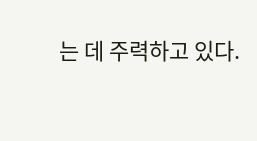는 데 주력하고 있다.